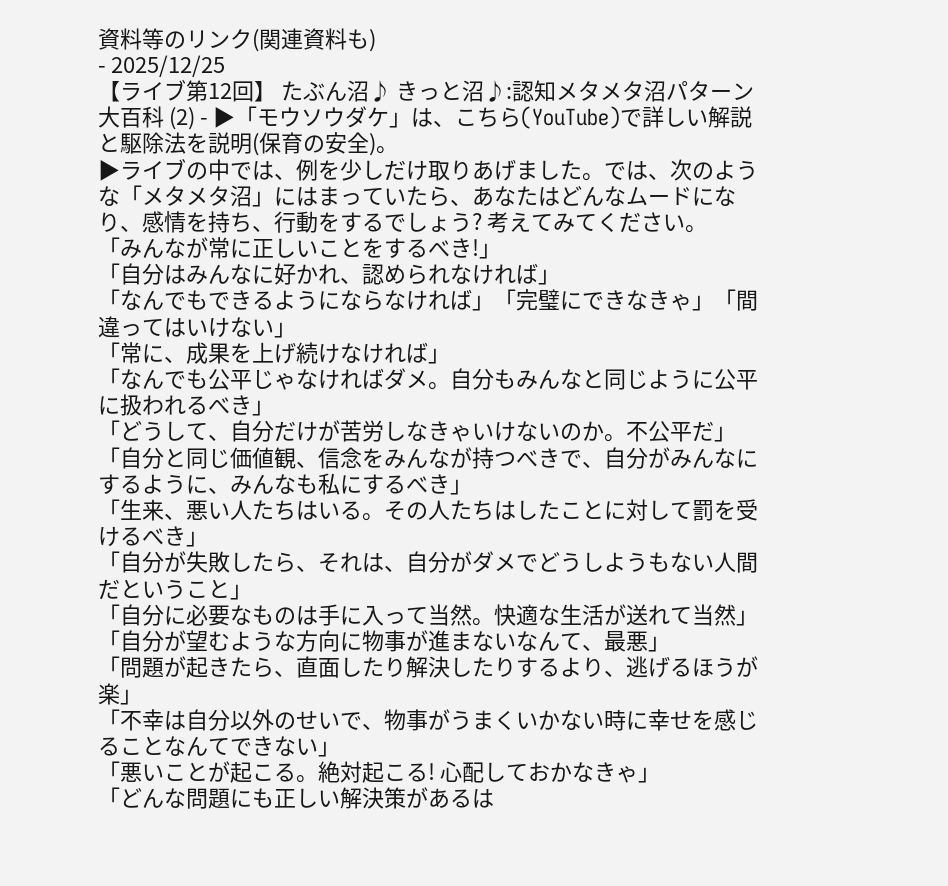資料等のリンク(関連資料も)
- 2025/12/25
【ライブ第12回】 たぶん沼♪ きっと沼♪:認知メタメタ沼パターン大百科 (2) - ▶「モウソウダケ」は、こちら(YouTube)で詳しい解説と駆除法を説明(保育の安全)。
▶ライブの中では、例を少しだけ取りあげました。では、次のような「メタメタ沼」にはまっていたら、あなたはどんなムードになり、感情を持ち、行動をするでしょう? 考えてみてください。
「みんなが常に正しいことをするべき!」
「自分はみんなに好かれ、認められなければ」
「なんでもできるようにならなければ」「完璧にできなきゃ」「間違ってはいけない」
「常に、成果を上げ続けなければ」
「なんでも公平じゃなければダメ。自分もみんなと同じように公平に扱われるべき」
「どうして、自分だけが苦労しなきゃいけないのか。不公平だ」
「自分と同じ価値観、信念をみんなが持つべきで、自分がみんなにするように、みんなも私にするべき」
「生来、悪い人たちはいる。その人たちはしたことに対して罰を受けるべき」
「自分が失敗したら、それは、自分がダメでどうしようもない人間だということ」
「自分に必要なものは手に入って当然。快適な生活が送れて当然」
「自分が望むような方向に物事が進まないなんて、最悪」
「問題が起きたら、直面したり解決したりするより、逃げるほうが楽」
「不幸は自分以外のせいで、物事がうまくいかない時に幸せを感じることなんてできない」
「悪いことが起こる。絶対起こる! 心配しておかなきゃ」
「どんな問題にも正しい解決策があるは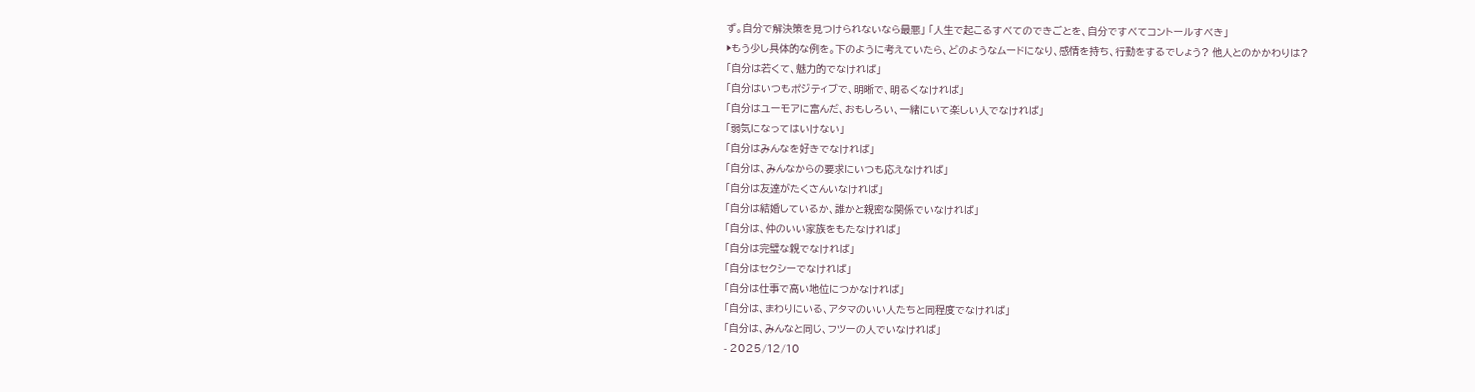ず。自分で解決策を見つけられないなら最悪」 「人生で起こるすべてのできごとを、自分ですべてコントールすべき」
▶もう少し具体的な例を。下のように考えていたら、どのようなムードになり、感情を持ち、行動をするでしょう? 他人とのかかわりは?
「自分は若くて、魅力的でなければ」
「自分はいつもポジティブで、明晰で、明るくなければ」
「自分はユーモアに富んだ、おもしろい、一緒にいて楽しい人でなければ」
「弱気になってはいけない」
「自分はみんなを好きでなければ」
「自分は、みんなからの要求にいつも応えなければ」
「自分は友達がたくさんいなければ」
「自分は結婚しているか、誰かと親密な関係でいなければ」
「自分は、仲のいい家族をもたなければ」
「自分は完璧な親でなければ」
「自分はセクシーでなければ」
「自分は仕事で高い地位につかなければ」
「自分は、まわりにいる、アタマのいい人たちと同程度でなければ」
「自分は、みんなと同じ、フツーの人でいなければ」
- 2025/12/10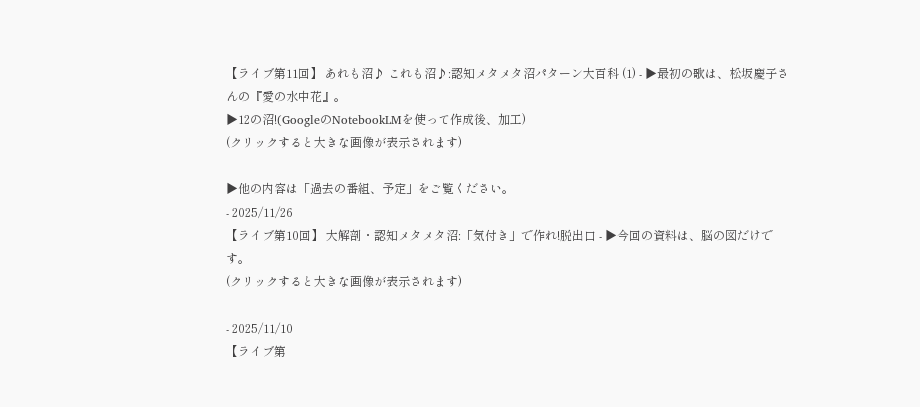【ライブ第11回】 あれも沼♪ これも沼♪:認知メタメタ沼パターン大百科 (1) - ▶最初の歌は、松坂慶子さんの『愛の水中花』。
▶12の沼!(GoogleのNotebookLMを使って作成後、加工)
(クリックすると大きな画像が表示されます)

▶他の内容は「過去の番組、予定」をご覧ください。
- 2025/11/26
【ライブ第10回】 大解剖・認知メタメタ沼:「気付き」で作れ!脱出口 - ▶今回の資料は、脳の図だけです。
(クリックすると大きな画像が表示されます)

- 2025/11/10
【ライブ第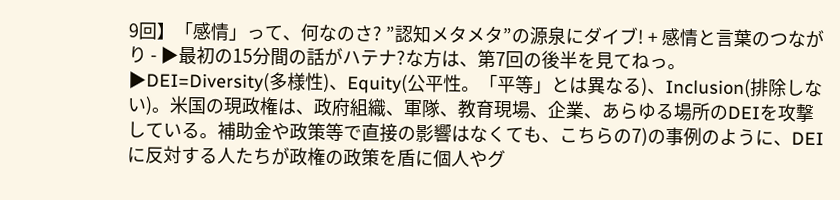9回】「感情」って、何なのさ? ”認知メタメタ”の源泉にダイブ! + 感情と言葉のつながり - ▶最初の15分間の話がハテナ?な方は、第7回の後半を見てねっ。
▶DEI=Diversity(多様性)、Equity(公平性。「平等」とは異なる)、Inclusion(排除しない)。米国の現政権は、政府組織、軍隊、教育現場、企業、あらゆる場所のDEIを攻撃している。補助金や政策等で直接の影響はなくても、こちらの7)の事例のように、DEIに反対する人たちが政権の政策を盾に個人やグ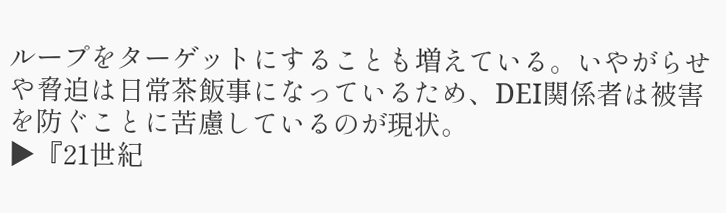ループをターゲットにすることも増えている。いやがらせや脅迫は日常茶飯事になっているため、DEI関係者は被害を防ぐことに苦慮しているのが現状。
▶『21世紀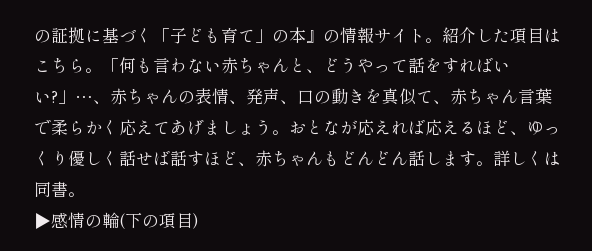の証拠に基づく「子ども育て」の本』の情報サイト。紹介した項目はこちら。「何も言わない赤ちゃんと、どうやって話をすればいい?」…、赤ちゃんの表情、発声、口の動きを真似て、赤ちゃん言葉で柔らかく応えてあげましょう。おとなが応えれば応えるほど、ゆっくり優しく話せば話すほど、赤ちゃんもどんどん話します。詳しくは同書。
▶感情の輪(下の項目)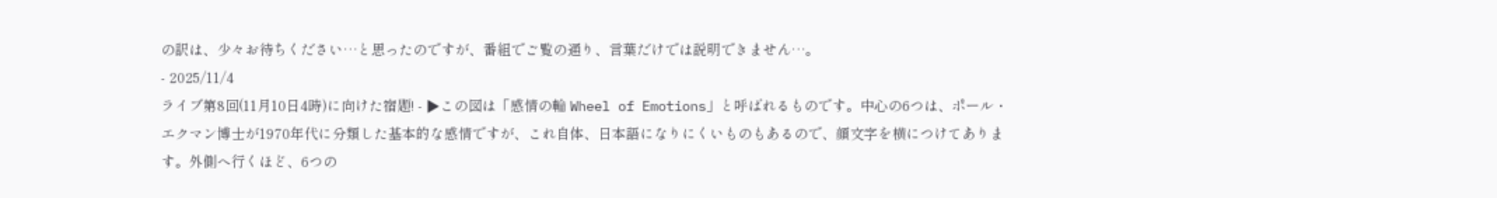の訳は、少々お待ちください…と思ったのですが、番組でご覧の通り、言葉だけでは説明できません…。
- 2025/11/4
ライブ第8回(11月10日4時)に向けた宿題! - ▶この図は「感情の輪 Wheel of Emotions」と呼ばれるものです。中心の6つは、ポール・エクマン博士が1970年代に分類した基本的な感情ですが、これ自体、日本語になりにくいものもあるので、顔文字を横につけてあります。外側へ行くほど、6つの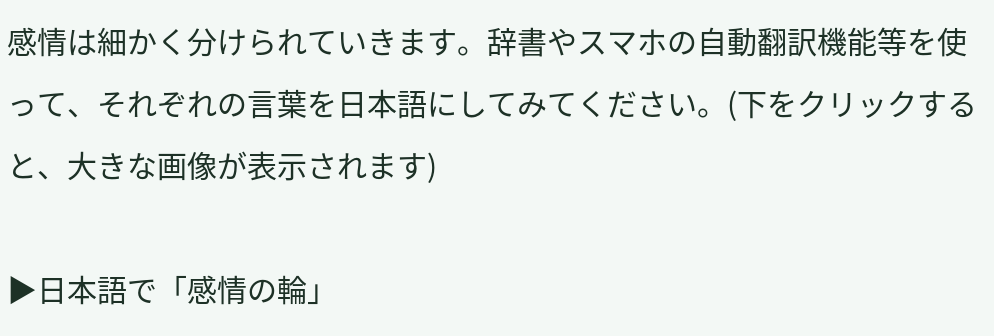感情は細かく分けられていきます。辞書やスマホの自動翻訳機能等を使って、それぞれの言葉を日本語にしてみてください。(下をクリックすると、大きな画像が表示されます)

▶日本語で「感情の輪」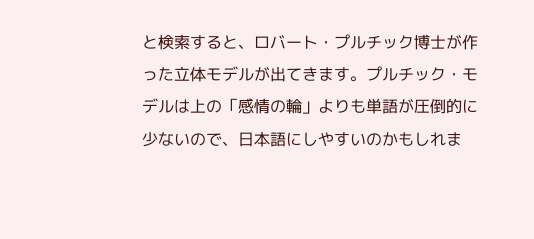と検索すると、ロバート・プルチック博士が作った立体モデルが出てきます。プルチック・モデルは上の「感情の輪」よりも単語が圧倒的に少ないので、日本語にしやすいのかもしれま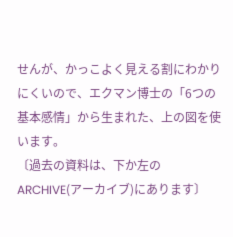せんが、かっこよく見える割にわかりにくいので、エクマン博士の「6つの基本感情」から生まれた、上の図を使います。
〔過去の資料は、下か左のARCHIVE(アーカイブ)にあります〕